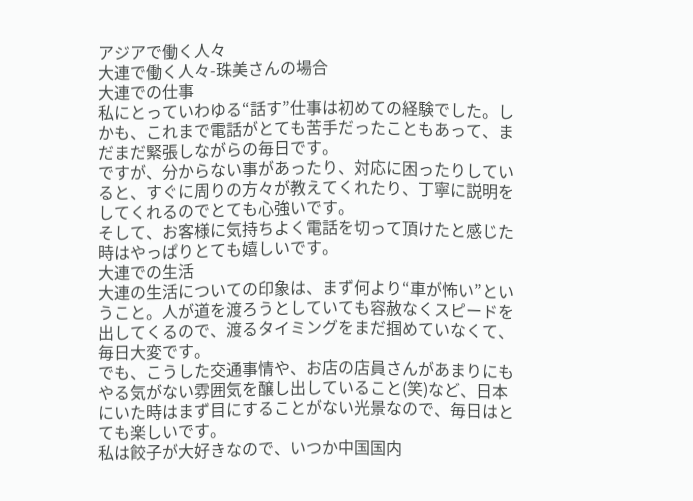アジアで働く人々
大連で働く人々-珠美さんの場合
大連での仕事
私にとっていわゆる“話す”仕事は初めての経験でした。しかも、これまで電話がとても苦手だったこともあって、まだまだ緊張しながらの毎日です。
ですが、分からない事があったり、対応に困ったりしていると、すぐに周りの方々が教えてくれたり、丁寧に説明をしてくれるのでとても心強いです。
そして、お客様に気持ちよく電話を切って頂けたと感じた時はやっぱりとても嬉しいです。
大連での生活
大連の生活についての印象は、まず何より“車が怖い”ということ。人が道を渡ろうとしていても容赦なくスピードを出してくるので、渡るタイミングをまだ掴めていなくて、毎日大変です。
でも、こうした交通事情や、お店の店員さんがあまりにもやる気がない雰囲気を醸し出していること(笑)など、日本にいた時はまず目にすることがない光景なので、毎日はとても楽しいです。
私は餃子が大好きなので、いつか中国国内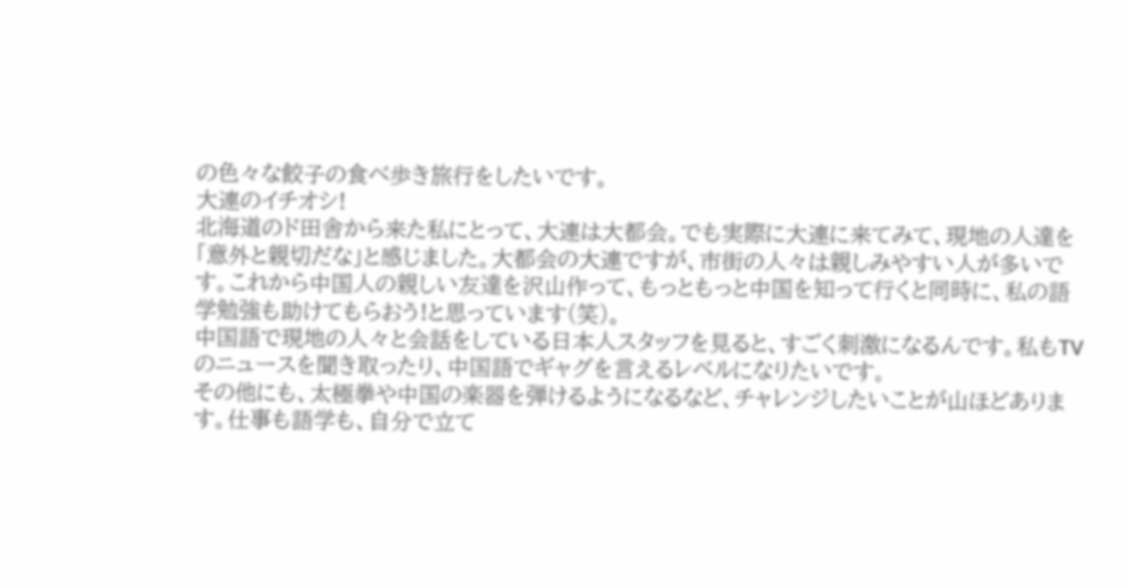の色々な餃子の食べ歩き旅行をしたいです。
大連のイチオシ!
北海道のド田舎から来た私にとって、大連は大都会。でも実際に大連に来てみて、現地の人達を「意外と親切だな」と感じました。大都会の大連ですが、市街の人々は親しみやすい人が多いです。これから中国人の親しい友達を沢山作って、もっともっと中国を知って行くと同時に、私の語学勉強も助けてもらおう!と思っています(笑)。
中国語で現地の人々と会話をしている日本人スタッフを見ると、すごく刺激になるんです。私もTVのニュースを聞き取ったり、中国語でギャグを言えるレベルになりたいです。
その他にも、太極拳や中国の楽器を弾けるようになるなど、チャレンジしたいことが山ほどあります。仕事も語学も、自分で立て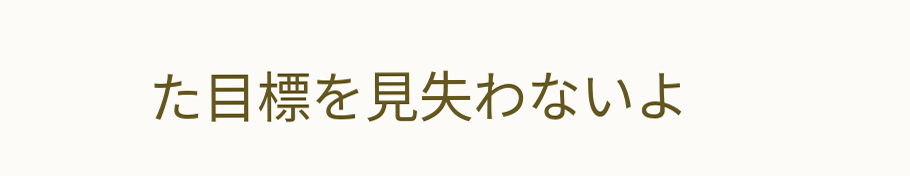た目標を見失わないよ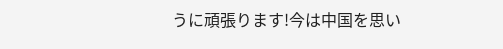うに頑張ります!今は中国を思い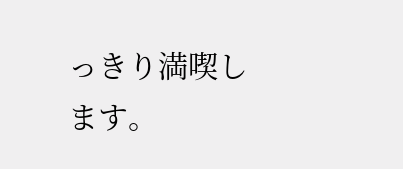っきり満喫します。